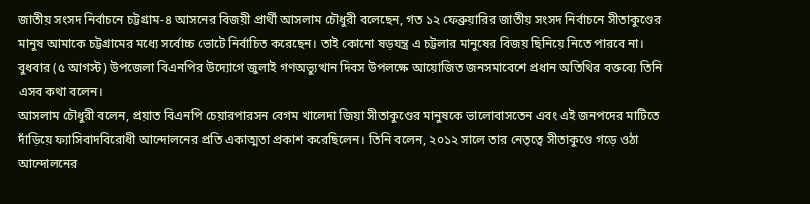জাতীয় সংসদ নির্বাচনে চট্টগ্রাম-৪ আসনের বিজয়ী প্রার্থী আসলাম চৌধুরী বলেছেন, গত ১২ ফেব্রুয়ারির জাতীয় সংসদ নির্বাচনে সীতাকুণ্ডের মানুষ আমাকে চট্টগ্রামের মধ্যে সর্বোচ্চ ভোটে নির্বাচিত করেছেন। তাই কোনো ষড়যন্ত্র এ চট্টলার মানুষের বিজয় ছিনিয়ে নিতে পারবে না।
বুধবার (৫ আগস্ট) উপজেলা বিএনপির উদ্যোগে জুলাই গণঅভ্যুত্থান দিবস উপলক্ষে আয়োজিত জনসমাবেশে প্রধান অতিথির বক্তব্যে তিনি এসব কথা বলেন।
আসলাম চৌধুরী বলেন, প্রয়াত বিএনপি চেয়ারপারসন বেগম খালেদা জিয়া সীতাকুণ্ডের মানুষকে ভালোবাসতেন এবং এই জনপদের মাটিতে দাঁড়িয়ে ফ্যাসিবাদবিরোধী আন্দোলনের প্রতি একাত্মতা প্রকাশ করেছিলেন। তিনি বলেন, ২০১২ সালে তার নেতৃত্বে সীতাকুণ্ডে গড়ে ওঠা আন্দোলনের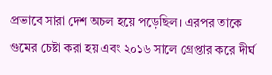প্রভাবে সারা দেশ অচল হয়ে পড়েছিল। এরপর তাকে গুমের চেষ্টা করা হয় এবং ২০১৬ সালে গ্রেপ্তার করে দীর্ঘ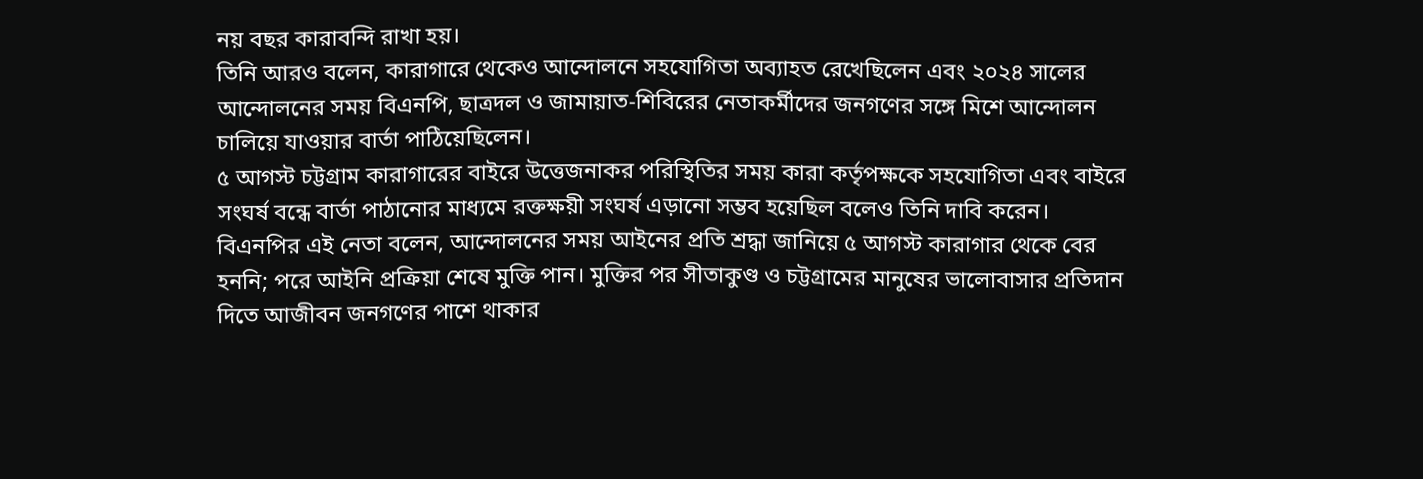নয় বছর কারাবন্দি রাখা হয়।
তিনি আরও বলেন, কারাগারে থেকেও আন্দোলনে সহযোগিতা অব্যাহত রেখেছিলেন এবং ২০২৪ সালের আন্দোলনের সময় বিএনপি, ছাত্রদল ও জামায়াত-শিবিরের নেতাকর্মীদের জনগণের সঙ্গে মিশে আন্দোলন চালিয়ে যাওয়ার বার্তা পাঠিয়েছিলেন।
৫ আগস্ট চট্টগ্রাম কারাগারের বাইরে উত্তেজনাকর পরিস্থিতির সময় কারা কর্তৃপক্ষকে সহযোগিতা এবং বাইরে সংঘর্ষ বন্ধে বার্তা পাঠানোর মাধ্যমে রক্তক্ষয়ী সংঘর্ষ এড়ানো সম্ভব হয়েছিল বলেও তিনি দাবি করেন।
বিএনপির এই নেতা বলেন, আন্দোলনের সময় আইনের প্রতি শ্রদ্ধা জানিয়ে ৫ আগস্ট কারাগার থেকে বের হননি; পরে আইনি প্রক্রিয়া শেষে মুক্তি পান। মুক্তির পর সীতাকুণ্ড ও চট্টগ্রামের মানুষের ভালোবাসার প্রতিদান দিতে আজীবন জনগণের পাশে থাকার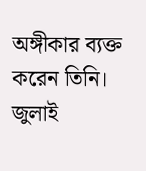অঙ্গীকার ব্যক্ত করেন তিনি।
জুলাই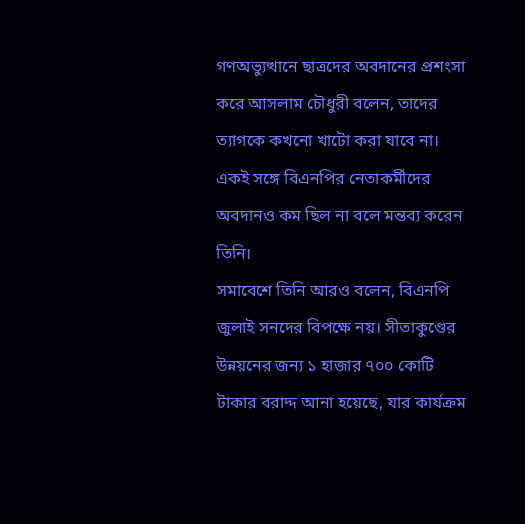গণঅভ্যুত্থানে ছাত্রদের অবদানের প্রশংসা করে আসলাম চৌধুরী বলেন, তাদের ত্যাগকে কখনো খাটো করা যাবে না। একই সঙ্গে বিএনপির নেতাকর্মীদের অবদানও কম ছিল না বলে মন্তব্য করেন তিনি।
সমাবেশে তিনি আরও বলেন, বিএনপি জুলাই সনদের বিপক্ষে নয়। সীতাকুণ্ডের উন্নয়নের জন্য ১ হাজার ৭০০ কোটি টাকার বরাদ্দ আনা হয়েছে, যার কার্যক্রম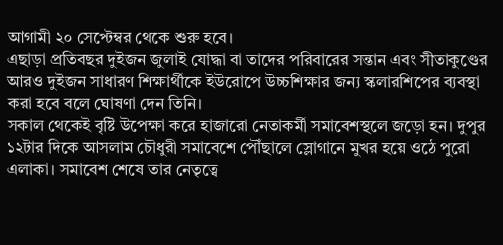আগামী ২০ সেপ্টেম্বর থেকে শুরু হবে।
এছাড়া প্রতিবছর দুইজন জুলাই যোদ্ধা বা তাদের পরিবারের সন্তান এবং সীতাকুণ্ডের আরও দুইজন সাধারণ শিক্ষার্থীকে ইউরোপে উচ্চশিক্ষার জন্য স্কলারশিপের ব্যবস্থা করা হবে বলে ঘোষণা দেন তিনি।
সকাল থেকেই বৃষ্টি উপেক্ষা করে হাজারো নেতাকর্মী সমাবেশস্থলে জড়ো হন। দুপুর ১২টার দিকে আসলাম চৌধুরী সমাবেশে পৌঁছালে স্লোগানে মুখর হয়ে ওঠে পুরো এলাকা। সমাবেশ শেষে তার নেতৃত্বে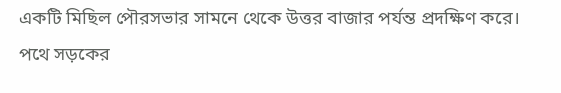একটি মিছিল পৌরসভার সামনে থেকে উত্তর বাজার পর্যন্ত প্রদক্ষিণ করে। পথে সড়কের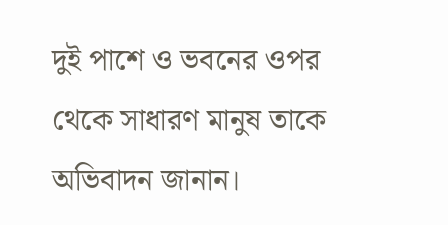দুই পাশে ও ভবনের ওপর থেকে সাধারণ মানুষ তাকে অভিবাদন জানান।